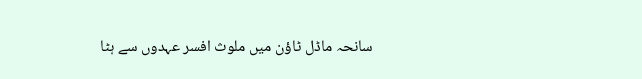سانحہ ماڈل ٹاؤن میں ملوث افسر عہدوں سے ہٹا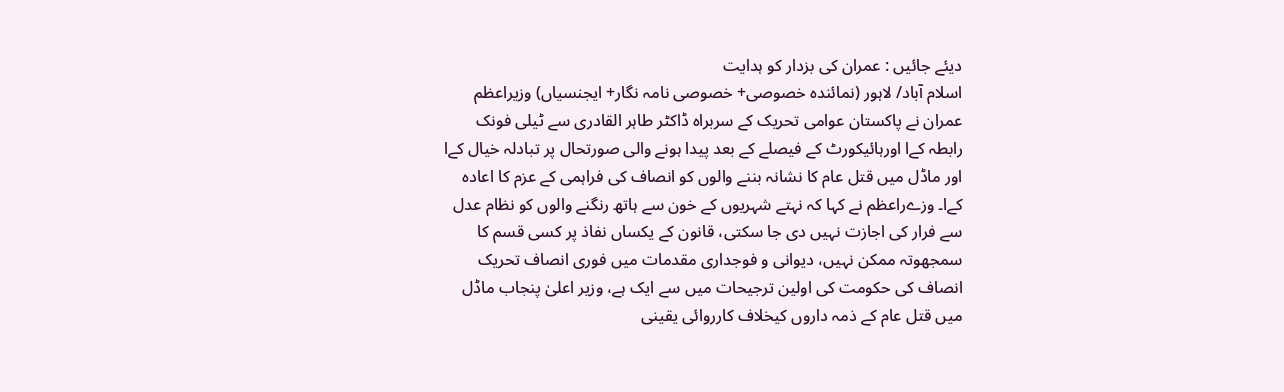دیئے جائیں : عمران کی بزدار کو ہدایت
اسلام آباد/ لاہور (نمائندہ خصوصی+ خصوصی نامہ نگار+ ایجنسیاں) وزیراعظم عمران نے پاکستان عوامی تحریک کے سربراہ ڈاکٹر طاہر القادری سے ٹیلی فونک رابطہ کےا اورہائیکورٹ کے فیصلے کے بعد پیدا ہونے والی صورتحال پر تبادلہ خیال کےا اور ماڈل میں قتل عام کا نشانہ بننے والوں کو انصاف کی فراہمی کے عزم کا اعادہ کےا۔ وزےراعظم نے کہا کہ نہتے شہریوں کے خون سے ہاتھ رنگنے والوں کو نظام عدل سے فرار کی اجازت نہیں دی جا سکتی، قانون کے یکساں نفاذ پر کسی قسم کا سمجھوتہ ممکن نہیں، دیوانی و فوجداری مقدمات میں فوری انصاف تحریک انصاف کی حکومت کی اولین ترجیحات میں سے ایک ہے، وزیر اعلیٰ پنجاب ماڈل میں قتل عام کے ذمہ داروں کیخلاف کارروائی یقینی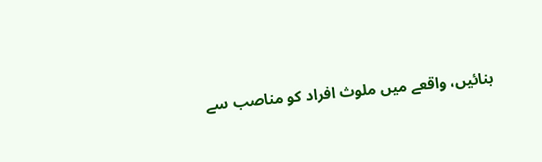بنائیں، واقعے میں ملوث افراد کو مناصب سے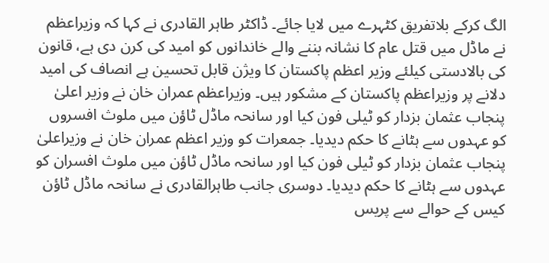الگ کرکے بلاتفریق کٹہرے میں لایا جائے۔ ڈاکٹر طاہر القادری نے کہا کہ وزیراعظم نے ماڈل میں قتل عام کا نشانہ بننے والے خاندانوں کو امید کی کرن دی ہے، قانون کی بالادستی کیلئے وزیر اعظم پاکستان کا ویژن قابل تحسین ہے انصاف کی امید دلانے پر وزیراعظم پاکستان کے مشکور ہیں۔ وزیراعظم عمران خان نے وزیر اعلیٰ پنجاب عثمان بزدار کو ٹیلی فون کیا اور سانحہ ماڈل ٹاؤن میں ملوث افسروں کو عہدوں سے ہٹانے کا حکم دیدیا۔ جمعرات کو وزیر اعظم عمران خان نے وزیراعلیٰ پنجاب عثمان بزدار کو ٹیلی فون کیا اور سانحہ ماڈل ٹاؤن میں ملوث افسران کو عہدوں سے ہٹانے کا حکم دیدیا۔ دوسری جانب طاہرالقادری نے سانحہ ماڈل ٹاؤن کیس کے حوالے سے پریس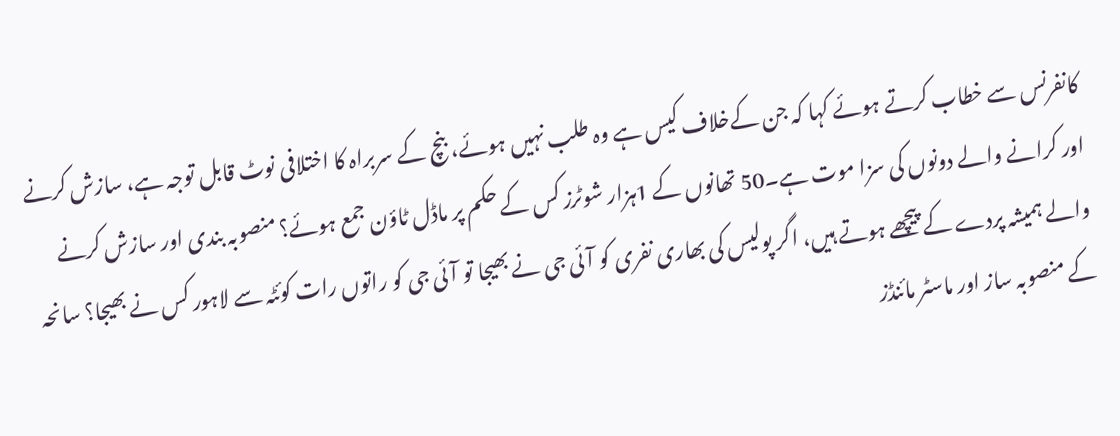کانفرنس سے خطاب کرتے ہوئے کہا کہ جن کےخلاف کیس ہے وہ طلب نہیں ہوئے، بنچ کے سربراہ کا اختلافی نوٹ قابل توجہ ہے، سازش کرنے اور کرانے والے دونوں کی سزا موت ہے۔50 تھانوں کے 1ہزار شوٹرز کس کے حکم پر ماڈل ٹاؤن جمع ہوئے؟ منصوبہ بندی اور سازش کرنے والے ہمیشہ پردے کے پیچھے ہوتے ہیں، اگر پولیس کی بھاری نفری کو آئی جی نے بھیجا تو آئی جی کو راتوں رات کوئٹہ سے لاہور کس نے بھیجا؟ سانحہ کے منصوبہ ساز اور ماسٹر مائنڈز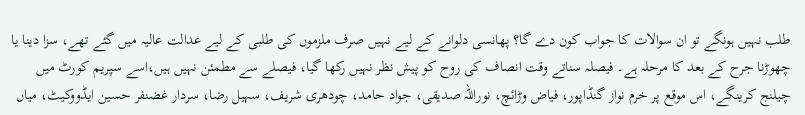طلب نہیں ہونگے تو ان سوالات کا جواب کون دے گا؟ پھانسی دلوانے کے لیے نہیں صرف ملزموں کی طلبی کے لیے عدالت عالیہ میں گئے تھے، سزا دینا یا چھوڑنا جرح کے بعد کا مرحلہ ہے۔ فیصلہ سناتے وقت انصاف کی روح کو پیش نظر نہیں رکھا گیا، فیصلے سے مطمئن نہیں ہیں،اسے سپریم کورٹ میں چیلنج کرینگے، اس موقع پر خرم نواز گنڈاپور، فیاض وڑائچ، نوراللہ صدیقی، جواد حامد، چودھری شریف، سہیل رضا، سردار غضنفر حسین ایڈووکیٹ، میاں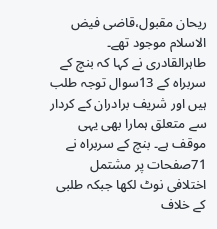ریحان مقبول،قاضی فیض الاسلام موجود تھے۔ طاہرالقادری نے کہا کہ بنچ کے سربراہ کے 13سوال توجہ طلب ہیں اور شریف برادران کے کردار سے متعلق ہمارا بھی یہی موقف ہے۔ بنچ کے سربراہ نے 71صفحات پر مشتمل اختلافی نوٹ لکھا جبکہ طلبی کے خلاف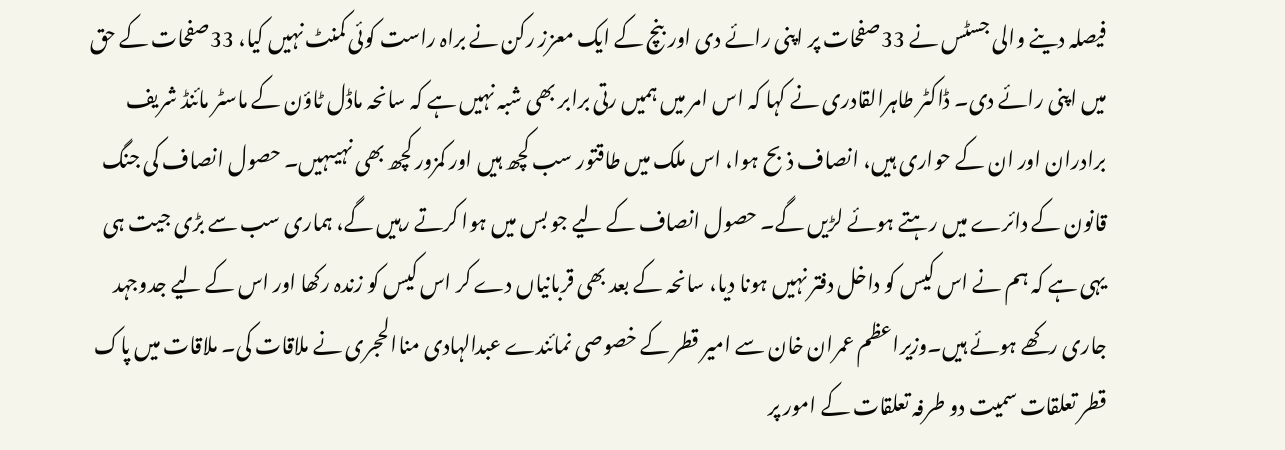فیصلہ دینے والی جسٹس نے 33صفحات پر اپنی رائے دی اور بنچ کے ایک معزز رکن نے براہ راست کوئی کمنٹ نہیں کیا، 33صفحات کے حق میں اپنی رائے دی۔ ڈاکٹر طاہرالقادری نے کہا کہ اس امر میں ہمیں رتی برابر بھی شبہ نہیں ہے کہ سانحہ ماڈل ٹاؤن کے ماسٹر مائنڈ شریف برادران اور ان کے حواری ہیں، انصاف ذبح ہوا، اس ملک میں طاقتور سب کچھ ہیں اور کمزور کچھ بھی نہیںہیں۔ حصول انصاف کی جنگ قانون کے دائرے میں رہتے ہوئے لڑیں گے۔ حصول انصاف کے لیے جو بس میں ہوا کرتے رہیں گے، ہماری سب سے بڑی جیت ہی یہی ہے کہ ہم نے اس کیس کو داخل دفتر نہیں ہونا دیا، سانحہ کے بعد بھی قربانیاں دے کر اس کیس کو زندہ رکھا اور اس کے لیے جدوجہد جاری رکھے ہوئے ہیں۔وزیراعظم عمران خان سے امیر قطر کے خصوصی نمائندے عبدالہادی مناالحجری نے ملاقات کی۔ ملاقات میں پاک قطر تعلقات سمیت دو طرفہ تعلقات کے امور پر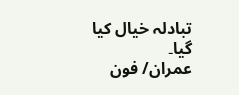تبادلہ خیال کیا گیا۔
عمران/ فون